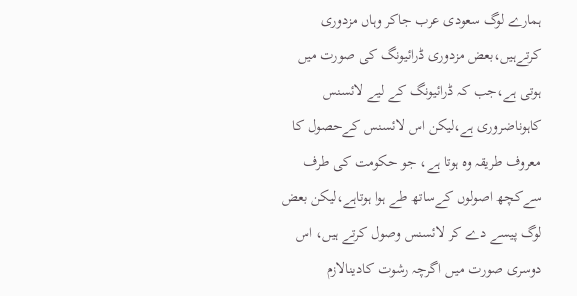ہمارے لوگ سعودی عرب جاکر وہاں مزدوری کرتےہیں،بعض مزدوری ڈرائیونگ کی صورت میں ہوتی ہے،جب کہ ڈرائیونگ کے لیے لائسنس کاہوناضروری ہے،لیکن اس لائسنس کےحصول کا معروف طریقہ وہ ہوتا ہے، جو حکومت کی طرف سےکچھ اصولوں کےساتھ طے ہوا ہوتاہے،لیکن بعض لوگ پیسے دے کر لائسنس وصول کرتے ہیں، اس دوسری صورت میـں اگرچہ رشوت کادینالازم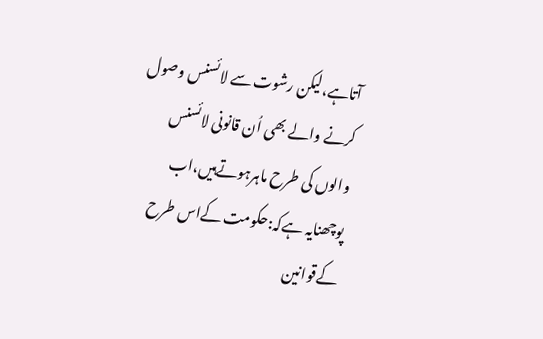آتاہے،لیکن رشوت سے لائسنس وصول کرنے والے بھی اُن قانونی لائسنس والوں کی طرح ماہرہوتےہیں،اب پوچھنایہ ہےکہ:حکومت کےاس طرح کےقوانین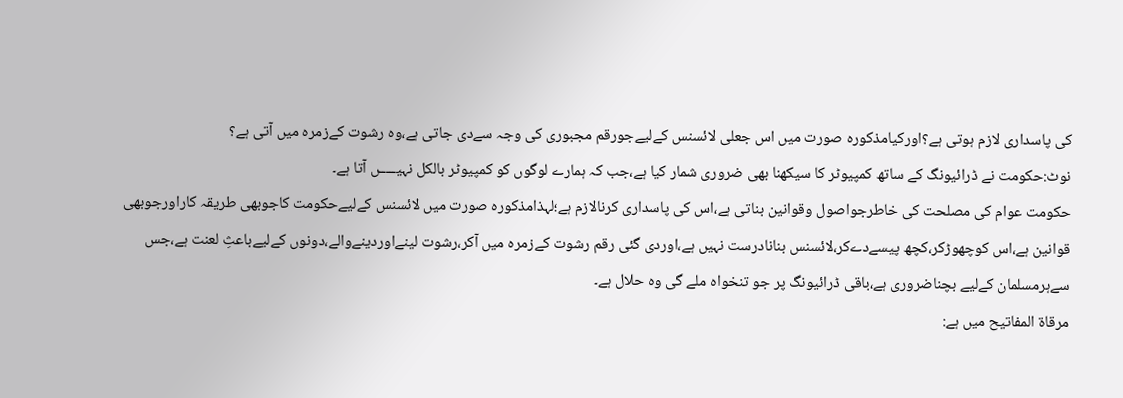کی پاسداری لازم ہوتی ہے؟اورکیامذکورہ صورت میں اس جعلی لائسنس کےلیےجورقم مجبوری کی وجہ سےدی جاتی ہے،وہ رشوت کےزمرہ میں آتی ہے؟
نوٹ:حکومت نے ڈرائیونگ کے ساتھ کمپیوٹر کا سیکھنا بھی ضروری شمار کیا ہے،جب کہ ہمارے لوگوں کو کمپیوٹر بالکل نہیـــــں آتا ہے۔
حکومت عوام کی مصلحت کی خاطرجواصول وقوانین بناتی ہے،اس کی پاسداری کرنالازم ہے؛لہذامذکورہ صورت میں لائسنس کےلیےحکومت کاجوبھی طریقہ کاراورجوبھی قوانین ہے،اس کوچھوڑکر،کچھ پیسےدےکر،لائسنس بنانادرست نہیں ہے،اوردی گئی رقم رشوت کےزمرہ میں آکر،رشوت لینےاوردینےوالے،دونوں کےلیےباعثِ لعنت ہے،جس سےہرمسلمان کےلیے بچناضروری ہے،باقی ڈرائیونگ پر جو تنخواہ ملے گی وہ حلال ہے۔
مرقاة المفاتيح میں ہے: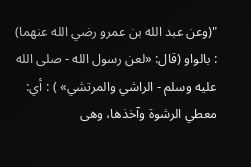"(وعن عبد الله بن عمرو رضي الله عنهما) : بالواو (قال: «لعن رسول الله - صلى الله عليه وسلم - الراشي والمرتشي» ) : أي: معطي الرشوة وآخذها، وهى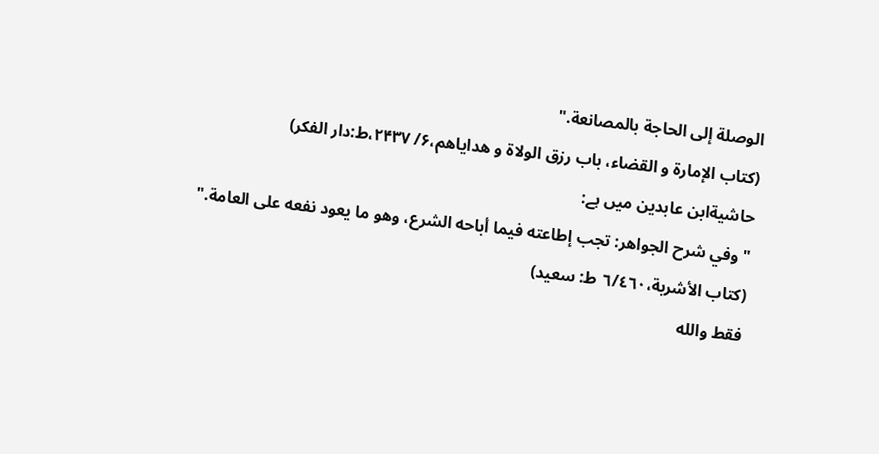الوصلة إلى الحاجة بالمصانعة."
(کتاب الإمارۃ و القضاء، باب رزق الولاۃ و هدایاهم،۶/ ۲۴۳۷،ط:دار الفکر)
حاشيةابن عابدين میں ہے:
"وفي شرح الجواهر: تجب إطاعته فيما أباحه الشرع، وهو ما يعود نفعه على العامة."
(كتاب الأشربة،٦/٤٦٠ ط: سعيد)
فقط والله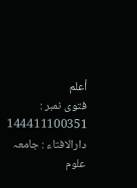أعلم
فتوی نمبر : 144411100351
دارالافتاء : جامعہ علوم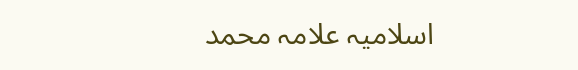اسلامیہ علامہ محمد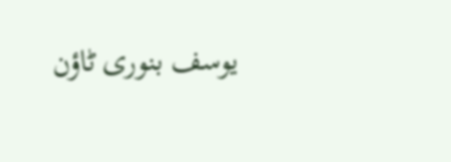یوسف بنوری ٹاؤن